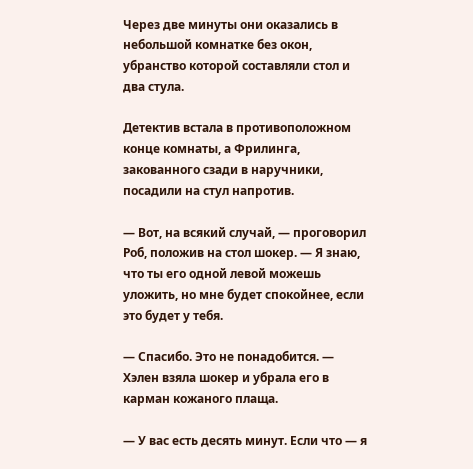Через две минуты они оказались в небольшой комнатке без окон, убранство которой составляли стол и два стула.

Детектив встала в противоположном конце комнаты, а Фрилинга, закованного сзади в наручники, посадили на стул напротив.

— Вот, на всякий случай, — проговорил Роб, положив на стол шокер. — Я знаю, что ты его одной левой можешь уложить, но мне будет спокойнее, если это будет у тебя.

— Спасибо. Это не понадобится. — Хэлен взяла шокер и убрала его в карман кожаного плаща.

— У вас есть десять минут. Если что — я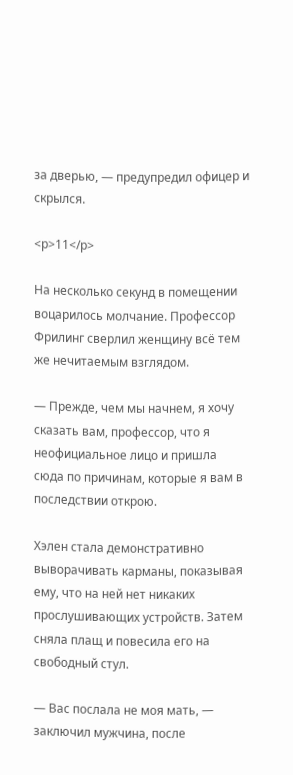за дверью, — предупредил офицер и скрылся.

<p>11</p>

На несколько секунд в помещении воцарилось молчание. Профессор Фрилинг сверлил женщину всё тем же нечитаемым взглядом.

— Прежде, чем мы начнем, я хочу сказать вам, профессор, что я неофициальное лицо и пришла сюда по причинам, которые я вам в последствии открою.

Хэлен стала демонстративно выворачивать карманы, показывая ему, что на ней нет никаких прослушивающих устройств. Затем сняла плащ и повесила его на свободный стул.

— Вас послала не моя мать, — заключил мужчина, после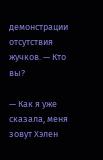демонстрации отсутствия жучков. — Кто вы?

— Как я уже сказала, меня зовут Хэлен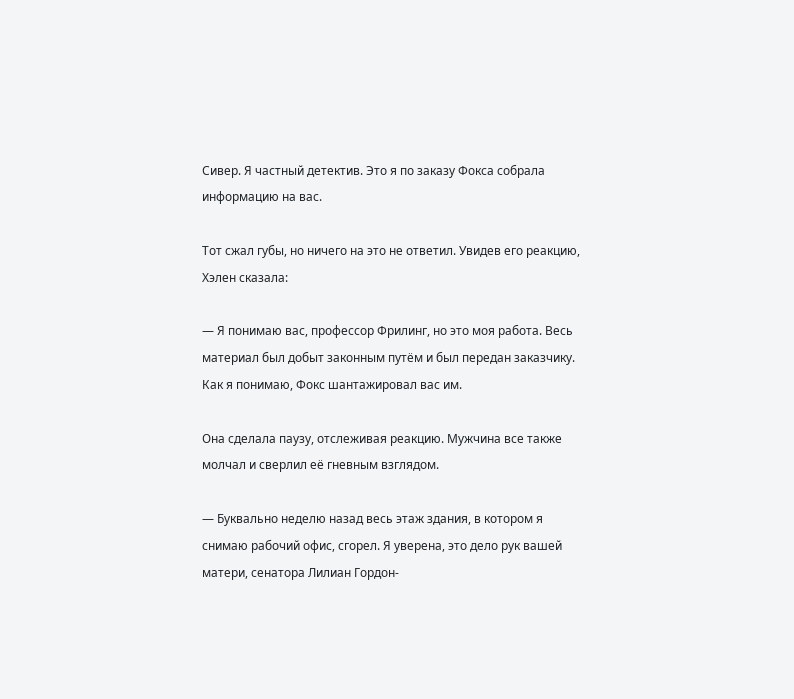Сивер. Я частный детектив. Это я по заказу Фокса собрала информацию на вас.

Тот сжал губы, но ничего на это не ответил. Увидев его реакцию, Хэлен сказала:

— Я понимаю вас, профессор Фрилинг, но это моя работа. Весь материал был добыт законным путём и был передан заказчику. Как я понимаю, Фокс шантажировал вас им.

Она сделала паузу, отслеживая реакцию. Мужчина все также молчал и сверлил её гневным взглядом.

— Буквально неделю назад весь этаж здания, в котором я снимаю рабочий офис, сгорел. Я уверена, это дело рук вашей матери, сенатора Лилиан Гордон-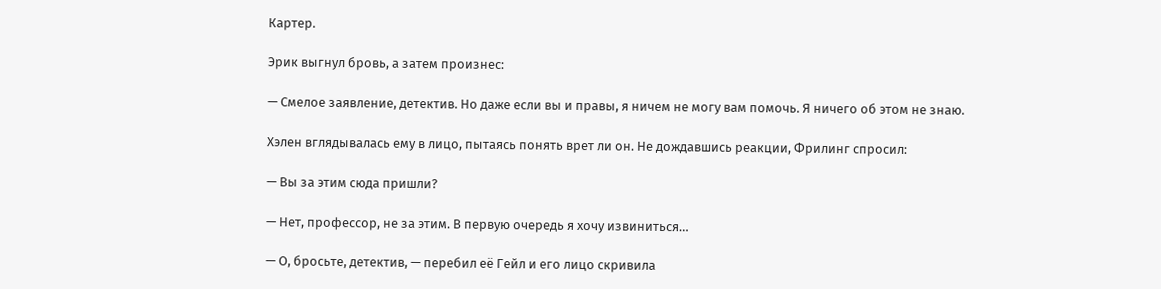Картер.

Эрик выгнул бровь, а затем произнес:

— Смелое заявление, детектив. Но даже если вы и правы, я ничем не могу вам помочь. Я ничего об этом не знаю.

Хэлен вглядывалась ему в лицо, пытаясь понять врет ли он. Не дождавшись реакции, Фрилинг спросил:

— Вы за этим сюда пришли?

— Нет, профессор, не за этим. В первую очередь я хочу извиниться…

— О, бросьте, детектив, — перебил её Гейл и его лицо скривила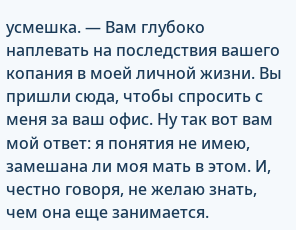усмешка. — Вам глубоко наплевать на последствия вашего копания в моей личной жизни. Вы пришли сюда, чтобы спросить с меня за ваш офис. Ну так вот вам мой ответ: я понятия не имею, замешана ли моя мать в этом. И, честно говоря, не желаю знать, чем она еще занимается.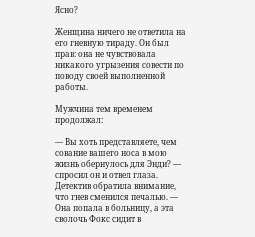Ясно?

Женщина ничего не ответила на его гневную тираду. Он был прав: она не чувствовала никакого угрызения совести по поводу своей выполненной работы.

Мужчина тем временем продолжал:

— Вы хоть представляете, чем сование вашего носа в мою жизнь обернулось для Энди? — спросил он и отвел глаза. Детектив обратила внимание, что гнев сменился печалью. — Она попала в больницу, а эта сволочь Фокс сидит в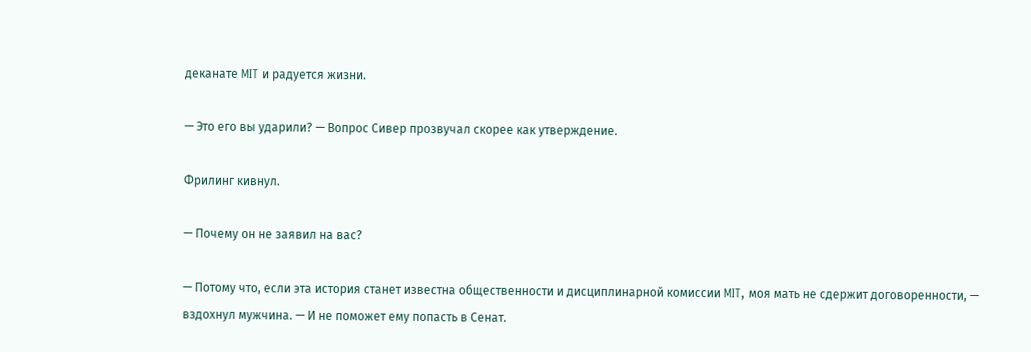деканате MIT и радуется жизни.

— Это его вы ударили? — Вопрос Сивер прозвучал скорее как утверждение.

Фрилинг кивнул.

— Почему он не заявил на вас?

— Потому что, если эта история станет известна общественности и дисциплинарной комиссии MIT, моя мать не сдержит договоренности, — вздохнул мужчина. — И не поможет ему попасть в Сенат.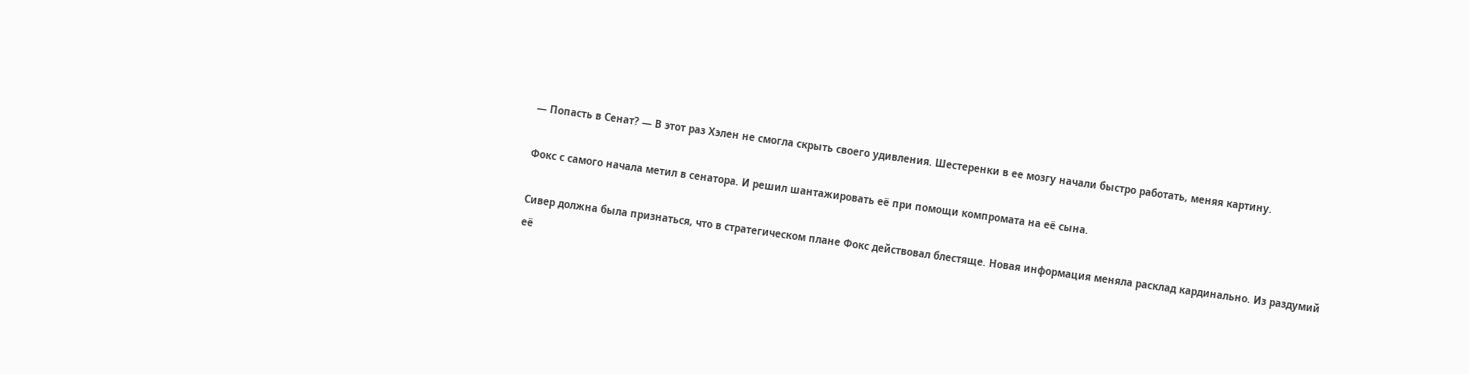— Попасть в Сенат? — В этот раз Хэлен не смогла скрыть своего удивления. Шестеренки в ее мозгу начали быстро работать, меняя картину.

Фокс с самого начала метил в сенатора. И решил шантажировать её при помощи компромата на её сына.

Сивер должна была признаться, что в стратегическом плане Фокс действовал блестяще. Новая информация меняла расклад кардинально. Из раздумий её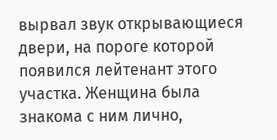вырвал звук открывающиеся двери, на пороге которой появился лейтенант этого участка. Женщина была знакома с ним лично,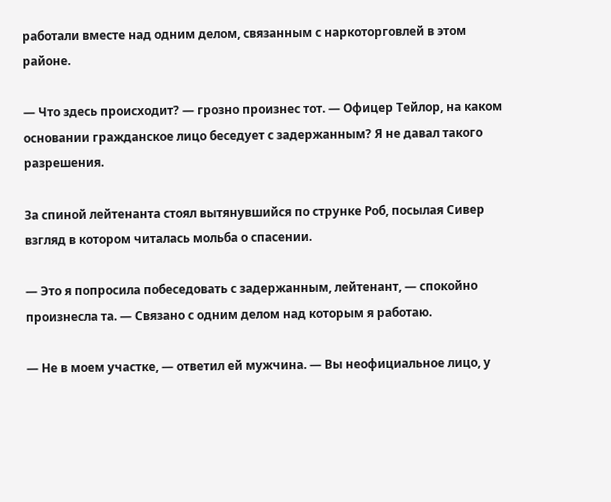работали вместе над одним делом, связанным с наркоторговлей в этом районе.

— Что здесь происходит? — грозно произнес тот. — Офицер Тейлор, на каком основании гражданское лицо беседует с задержанным? Я не давал такого разрешения.

За спиной лейтенанта стоял вытянувшийся по струнке Роб, посылая Сивер взгляд в котором читалась мольба о спасении.

— Это я попросила побеседовать с задержанным, лейтенант, — спокойно произнесла та. — Связано с одним делом над которым я работаю.

— Не в моем участке, — ответил ей мужчина. — Вы неофициальное лицо, у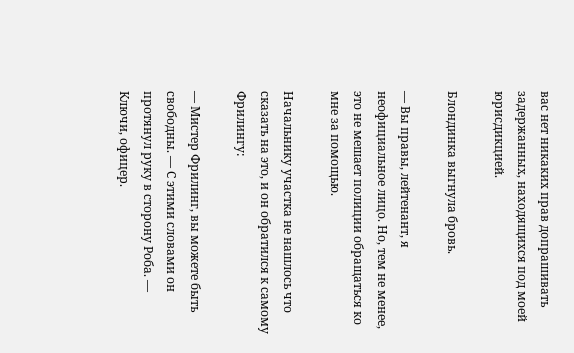вас нет никаких прав допрашивать задержанных, находящихся под моей юрисдикцией.

Блондинка выгнула бровь.

— Вы правы, лейтенант, я неофициальное лицо. Но, тем не менее, это не мешает полиции обращаться ко мне за помощью.

Начальнику участка не нашлось что сказать на это, и он обратился к самому Фрилингу:

— Мистер Фрилинг, вы можете быть свободны. — С этими словами он протянул руку в сторону Роба. — Ключи, офицер.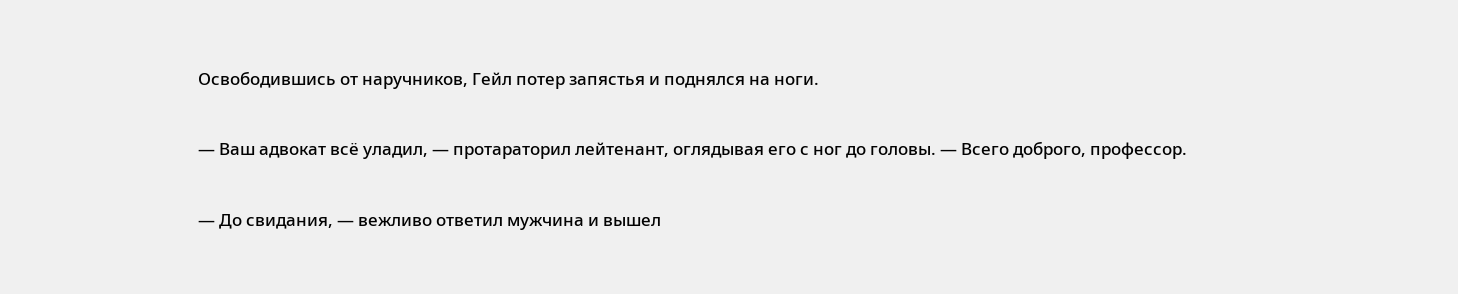Освободившись от наручников, Гейл потер запястья и поднялся на ноги.

— Ваш адвокат всё уладил, — протараторил лейтенант, оглядывая его с ног до головы. — Всего доброго, профессор.

— До свидания, — вежливо ответил мужчина и вышел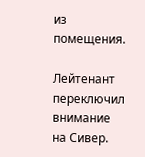из помещения.

Лейтенант переключил внимание на Сивер.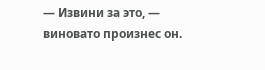— Извини за это, — виновато произнес он.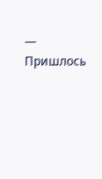— Пришлось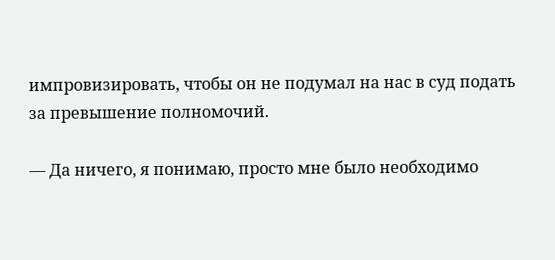импровизировать, чтобы он не подумал на нас в суд подать за превышение полномочий.

— Да ничего, я понимаю, просто мне было необходимо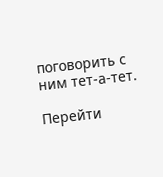поговорить с ним тет-а-тет.

Перейти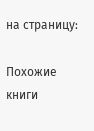на страницу:

Похожие книги